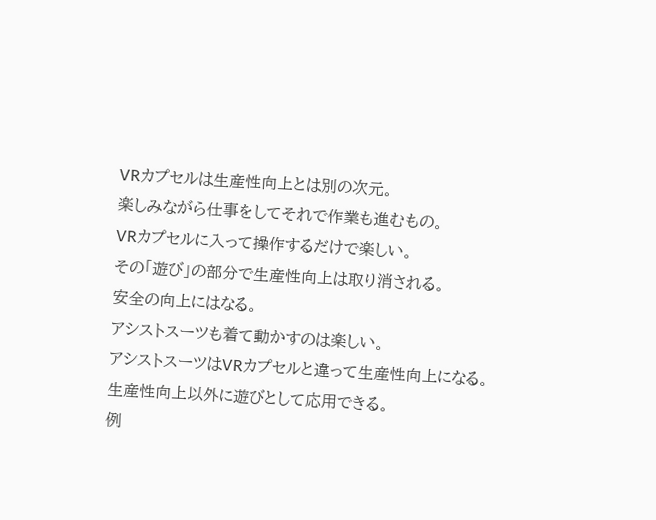VRカプセルは生産性向上とは別の次元。
楽しみながら仕事をしてそれで作業も進むもの。
VRカプセルに入って操作するだけで楽しい。
その「遊び」の部分で生産性向上は取り消される。
安全の向上にはなる。
アシストスーツも着て動かすのは楽しい。
アシストスーツはVRカプセルと違って生産性向上になる。
生産性向上以外に遊びとして応用できる。
例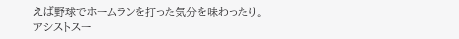えば野球でホームランを打った気分を味わったり。
アシストスー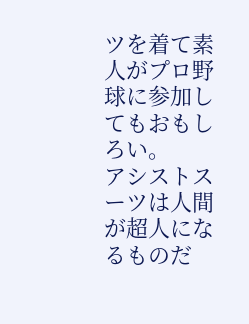ツを着て素人がプロ野球に参加してもおもしろい。
アシストスーツは人間が超人になるものだ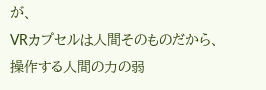が、
VRカプセルは人間そのものだから、
操作する人間の力の弱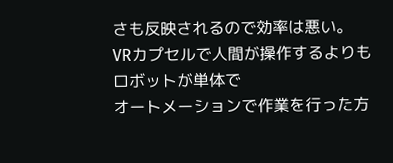さも反映されるので効率は悪い。
VRカプセルで人間が操作するよりもロボットが単体で
オートメーションで作業を行った方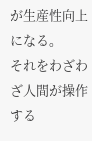が生産性向上になる。
それをわざわざ人間が操作する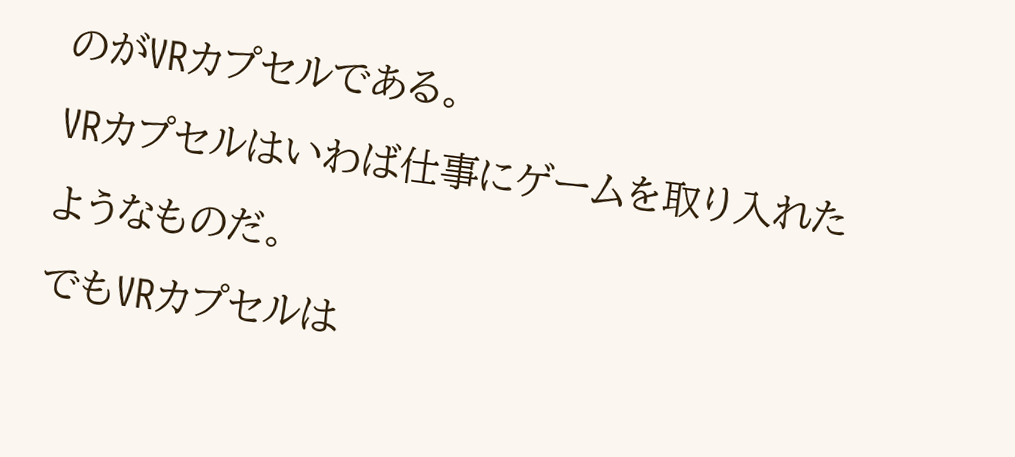のがVRカプセルである。
VRカプセルはいわば仕事にゲームを取り入れたようなものだ。
でもVRカプセルは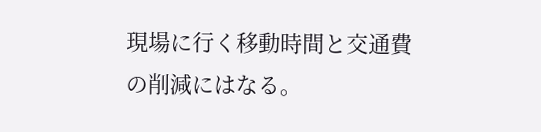現場に行く移動時間と交通費の削減にはなる。